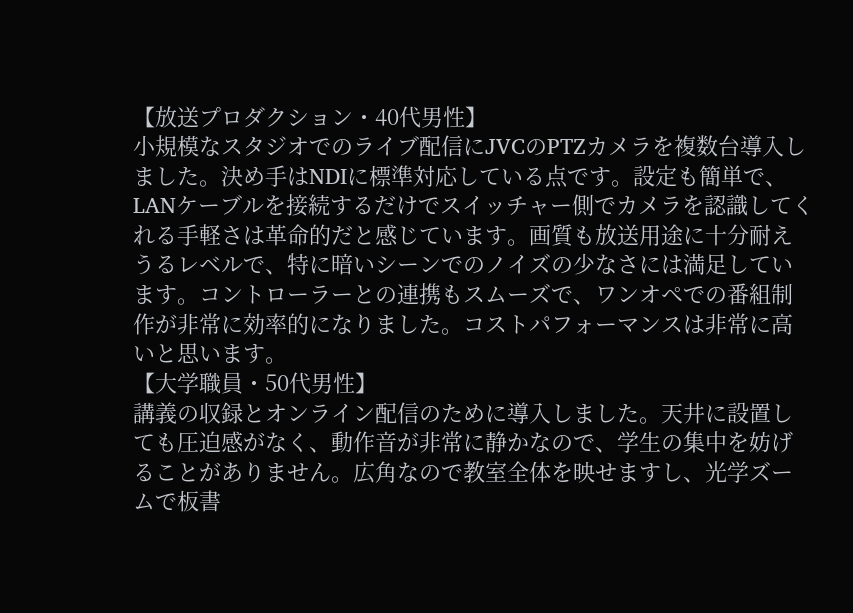【放送プロダクション・40代男性】
小規模なスタジオでのライブ配信にJVCのPTZカメラを複数台導入しました。決め手はNDIに標準対応している点です。設定も簡単で、LANケーブルを接続するだけでスイッチャー側でカメラを認識してくれる手軽さは革命的だと感じています。画質も放送用途に十分耐えうるレベルで、特に暗いシーンでのノイズの少なさには満足しています。コントローラーとの連携もスムーズで、ワンオペでの番組制作が非常に効率的になりました。コストパフォーマンスは非常に高いと思います。
【大学職員・50代男性】
講義の収録とオンライン配信のために導入しました。天井に設置しても圧迫感がなく、動作音が非常に静かなので、学生の集中を妨げることがありません。広角なので教室全体を映せますし、光学ズームで板書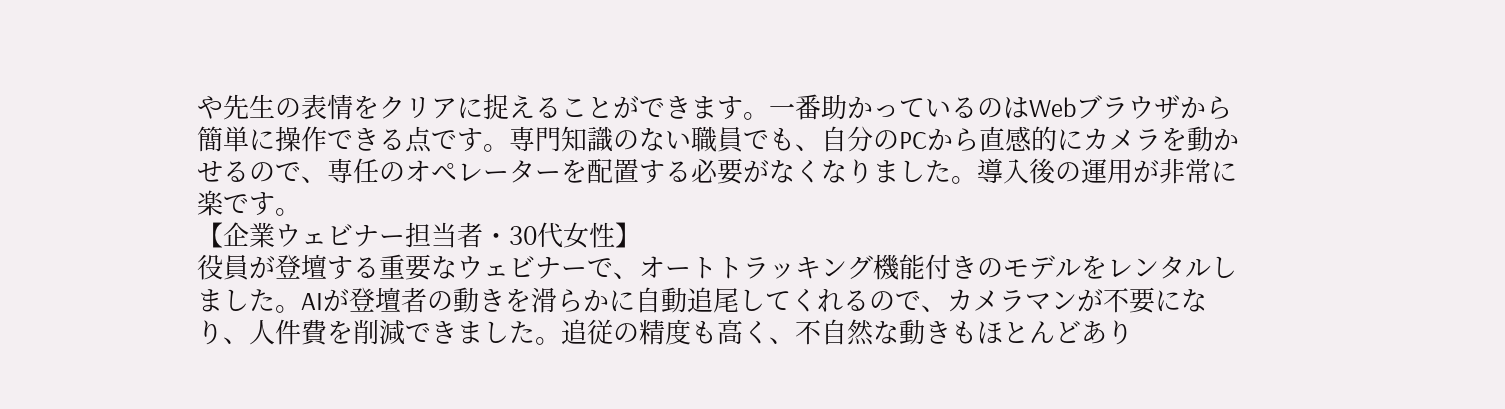や先生の表情をクリアに捉えることができます。一番助かっているのはWebブラウザから簡単に操作できる点です。専門知識のない職員でも、自分のPCから直感的にカメラを動かせるので、専任のオペレーターを配置する必要がなくなりました。導入後の運用が非常に楽です。
【企業ウェビナー担当者・30代女性】
役員が登壇する重要なウェビナーで、オートトラッキング機能付きのモデルをレンタルしました。AIが登壇者の動きを滑らかに自動追尾してくれるので、カメラマンが不要になり、人件費を削減できました。追従の精度も高く、不自然な動きもほとんどあり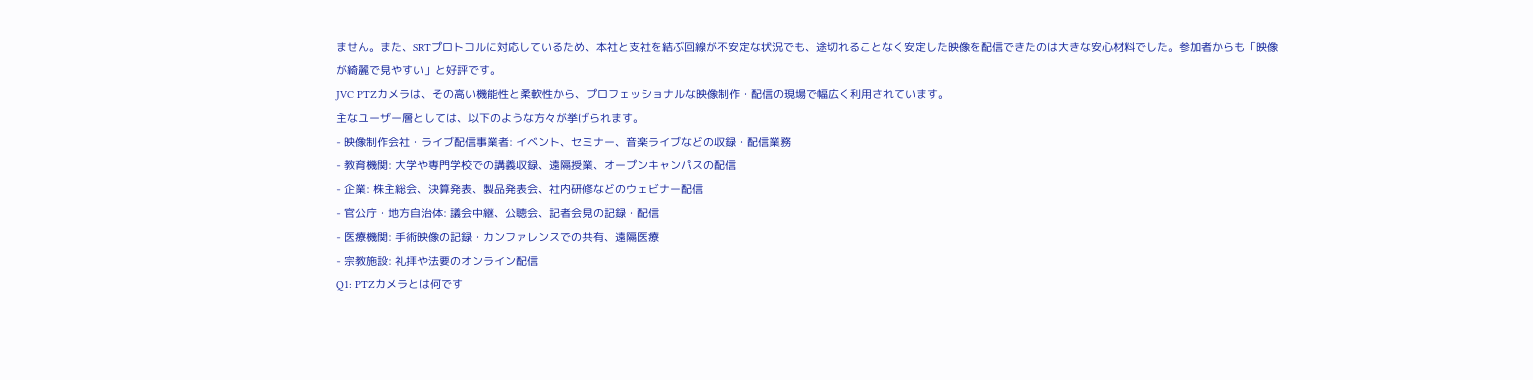ません。また、SRTプロトコルに対応しているため、本社と支社を結ぶ回線が不安定な状況でも、途切れることなく安定した映像を配信できたのは大きな安心材料でした。参加者からも「映像が綺麗で見やすい」と好評です。
JVC PTZカメラは、その高い機能性と柔軟性から、プロフェッショナルな映像制作・配信の現場で幅広く利用されています。
主なユーザー層としては、以下のような方々が挙げられます。
- 映像制作会社・ライブ配信事業者: イベント、セミナー、音楽ライブなどの収録・配信業務
- 教育機関: 大学や専門学校での講義収録、遠隔授業、オープンキャンパスの配信
- 企業: 株主総会、決算発表、製品発表会、社内研修などのウェビナー配信
- 官公庁・地方自治体: 議会中継、公聴会、記者会見の記録・配信
- 医療機関: 手術映像の記録・カンファレンスでの共有、遠隔医療
- 宗教施設: 礼拝や法要のオンライン配信
Q1: PTZカメラとは何です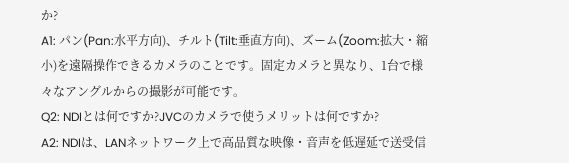か?
A1: パン(Pan:水平方向)、チルト(Tilt:垂直方向)、ズーム(Zoom:拡大・縮小)を遠隔操作できるカメラのことです。固定カメラと異なり、1台で様々なアングルからの撮影が可能です。
Q2: NDIとは何ですか?JVCのカメラで使うメリットは何ですか?
A2: NDIは、LANネットワーク上で高品質な映像・音声を低遅延で送受信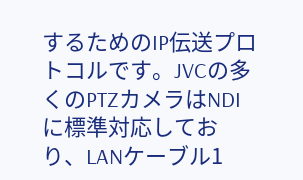するためのIP伝送プロトコルです。JVCの多くのPTZカメラはNDIに標準対応しており、LANケーブル1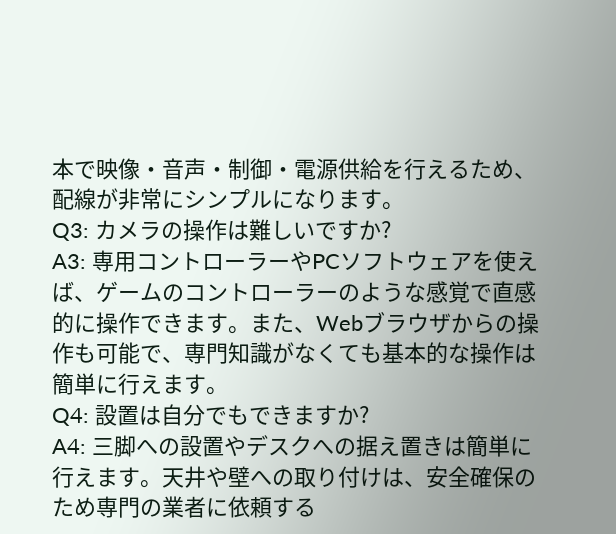本で映像・音声・制御・電源供給を行えるため、配線が非常にシンプルになります。
Q3: カメラの操作は難しいですか?
A3: 専用コントローラーやPCソフトウェアを使えば、ゲームのコントローラーのような感覚で直感的に操作できます。また、Webブラウザからの操作も可能で、専門知識がなくても基本的な操作は簡単に行えます。
Q4: 設置は自分でもできますか?
A4: 三脚への設置やデスクへの据え置きは簡単に行えます。天井や壁への取り付けは、安全確保のため専門の業者に依頼する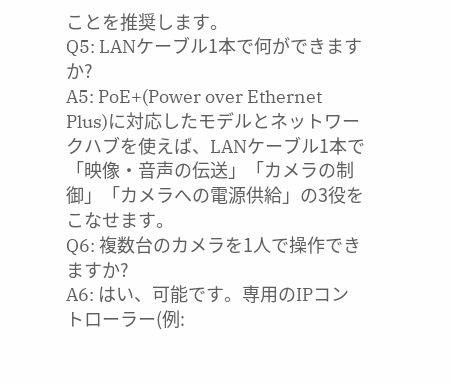ことを推奨します。
Q5: LANケーブル1本で何ができますか?
A5: PoE+(Power over Ethernet Plus)に対応したモデルとネットワークハブを使えば、LANケーブル1本で「映像・音声の伝送」「カメラの制御」「カメラへの電源供給」の3役をこなせます。
Q6: 複数台のカメラを1人で操作できますか?
A6: はい、可能です。専用のIPコントローラー(例: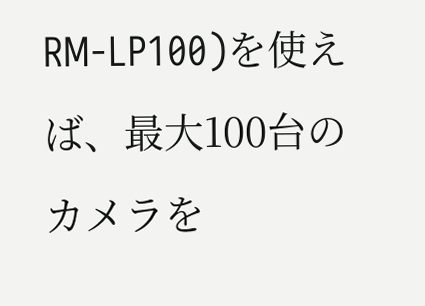RM-LP100)を使えば、最大100台のカメラを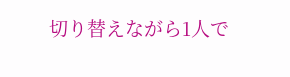切り替えながら1人で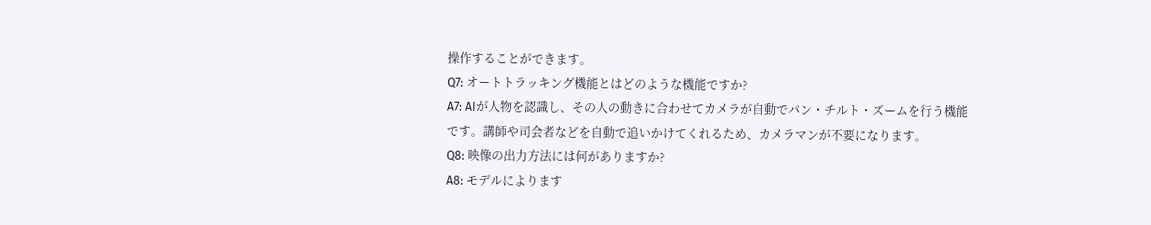操作することができます。
Q7: オートトラッキング機能とはどのような機能ですか?
A7: AIが人物を認識し、その人の動きに合わせてカメラが自動でパン・チルト・ズームを行う機能です。講師や司会者などを自動で追いかけてくれるため、カメラマンが不要になります。
Q8: 映像の出力方法には何がありますか?
A8: モデルによります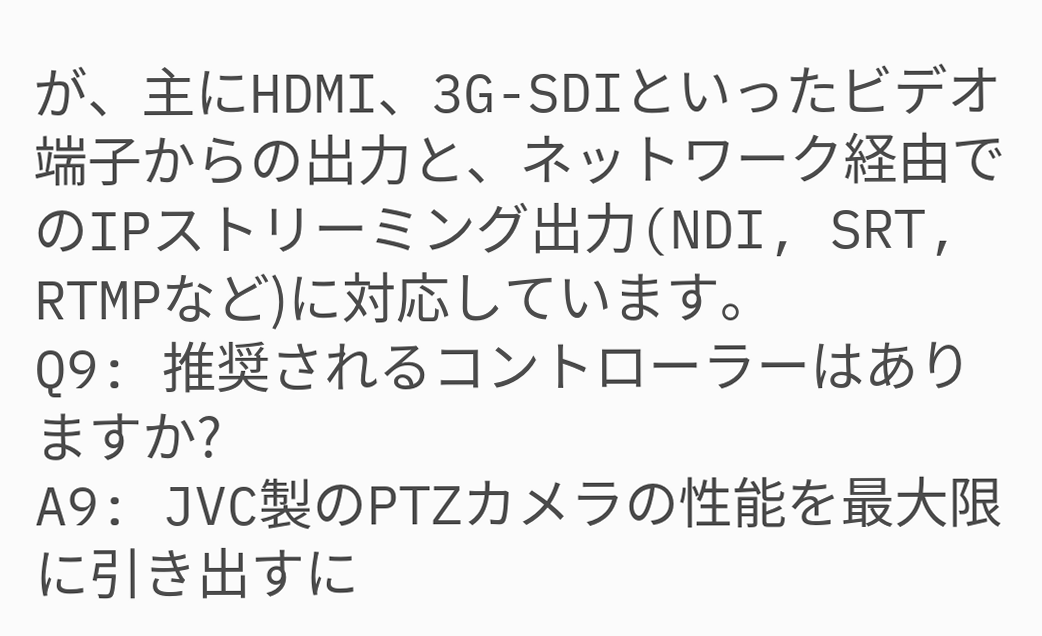が、主にHDMI、3G-SDIといったビデオ端子からの出力と、ネットワーク経由でのIPストリーミング出力(NDI, SRT, RTMPなど)に対応しています。
Q9: 推奨されるコントローラーはありますか?
A9: JVC製のPTZカメラの性能を最大限に引き出すに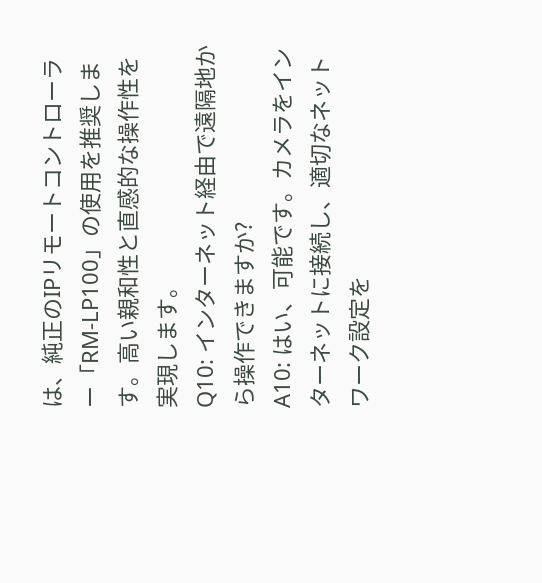は、純正のIPリモートコントローラー「RM-LP100」の使用を推奨します。高い親和性と直感的な操作性を実現します。
Q10: インターネット経由で遠隔地から操作できますか?
A10: はい、可能です。カメラをインターネットに接続し、適切なネットワーク設定を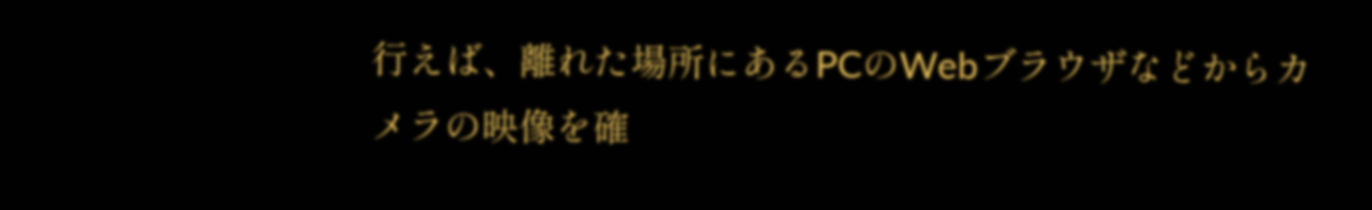行えば、離れた場所にあるPCのWebブラウザなどからカメラの映像を確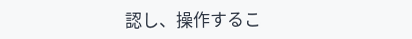認し、操作するこ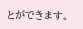とができます。